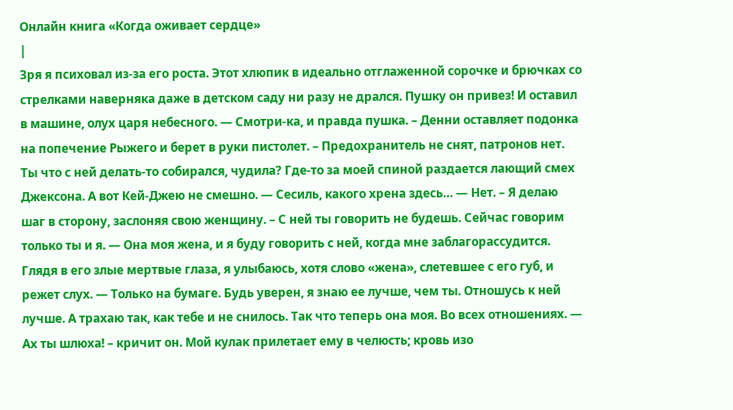Онлайн книга «Когда оживает сердце»
|
Зря я психовал из-за его роста. Этот хлюпик в идеально отглаженной сорочке и брючках со стрелками наверняка даже в детском саду ни разу не дрался. Пушку он привез! И оставил в машине, олух царя небесного. — Смотри-ка, и правда пушка. – Денни оставляет подонка на попечение Рыжего и берет в руки пистолет. – Предохранитель не снят, патронов нет. Ты что с ней делать-то собирался, чудила? Где-то за моей спиной раздается лающий смех Джексона. А вот Кей-Джею не смешно. — Сесиль, какого хрена здесь… — Нет. – Я делаю шаг в сторону, заслоняя свою женщину. – С ней ты говорить не будешь. Сейчас говорим только ты и я. — Она моя жена, и я буду говорить с ней, когда мне заблагорассудится. Глядя в его злые мертвые глаза, я улыбаюсь, хотя слово «жена», слетевшее с его губ, и режет слух. — Только на бумаге. Будь уверен, я знаю ее лучше, чем ты. Отношусь к ней лучше. А трахаю так, как тебе и не снилось. Так что теперь она моя. Во всех отношениях. — Ах ты шлюха! – кричит он. Мой кулак прилетает ему в челюсть; кровь изо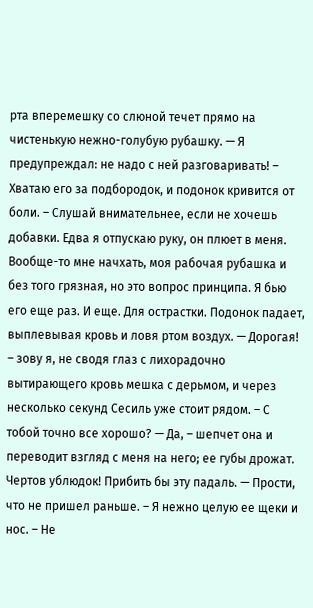рта вперемешку со слюной течет прямо на чистенькую нежно-голубую рубашку. — Я предупреждал: не надо с ней разговаривать! – Хватаю его за подбородок, и подонок кривится от боли. – Слушай внимательнее, если не хочешь добавки. Едва я отпускаю руку, он плюет в меня. Вообще-то мне начхать, моя рабочая рубашка и без того грязная, но это вопрос принципа. Я бью его еще раз. И еще. Для острастки. Подонок падает, выплевывая кровь и ловя ртом воздух. — Дорогая! – зову я, не сводя глаз с лихорадочно вытирающего кровь мешка с дерьмом, и через несколько секунд Сесиль уже стоит рядом. – С тобой точно все хорошо? — Да, – шепчет она и переводит взгляд с меня на него; ее губы дрожат. Чертов ублюдок! Прибить бы эту падаль. — Прости, что не пришел раньше. – Я нежно целую ее щеки и нос. – Не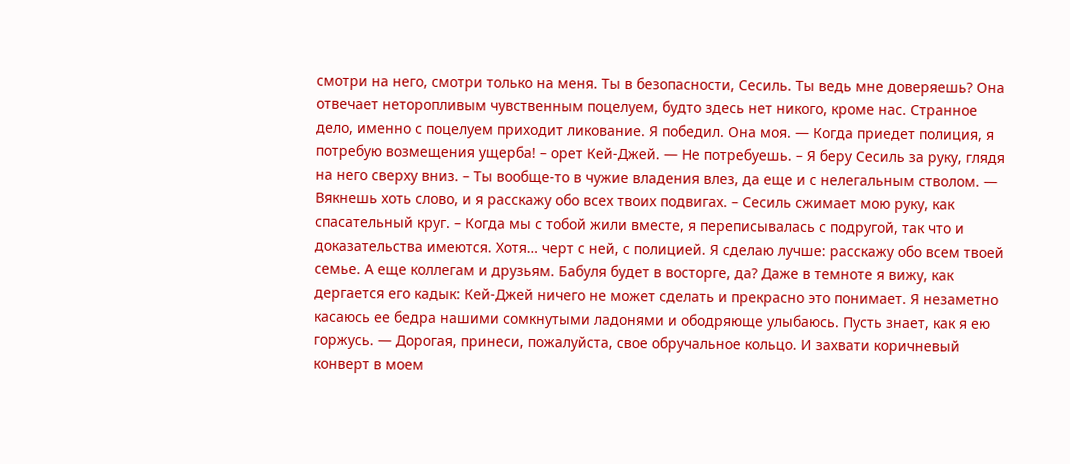смотри на него, смотри только на меня. Ты в безопасности, Сесиль. Ты ведь мне доверяешь? Она отвечает неторопливым чувственным поцелуем, будто здесь нет никого, кроме нас. Странное дело, именно с поцелуем приходит ликование. Я победил. Она моя. — Когда приедет полиция, я потребую возмещения ущерба! – орет Кей-Джей. — Не потребуешь. – Я беру Сесиль за руку, глядя на него сверху вниз. – Ты вообще-то в чужие владения влез, да еще и с нелегальным стволом. — Вякнешь хоть слово, и я расскажу обо всех твоих подвигах. – Сесиль сжимает мою руку, как спасательный круг. – Когда мы с тобой жили вместе, я переписывалась с подругой, так что и доказательства имеются. Хотя… черт с ней, с полицией. Я сделаю лучше: расскажу обо всем твоей семье. А еще коллегам и друзьям. Бабуля будет в восторге, да? Даже в темноте я вижу, как дергается его кадык: Кей-Джей ничего не может сделать и прекрасно это понимает. Я незаметно касаюсь ее бедра нашими сомкнутыми ладонями и ободряюще улыбаюсь. Пусть знает, как я ею горжусь. — Дорогая, принеси, пожалуйста, свое обручальное кольцо. И захвати коричневый конверт в моем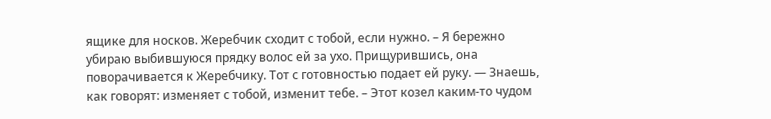ящике для носков. Жеребчик сходит с тобой, если нужно. – Я бережно убираю выбившуюся прядку волос ей за ухо. Прищурившись, она поворачивается к Жеребчику. Тот с готовностью подает ей руку. — Знаешь, как говорят: изменяет с тобой, изменит тебе. – Этот козел каким-то чудом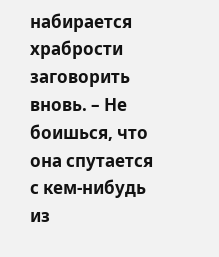набирается храбрости заговорить вновь. – Не боишься, что она спутается с кем-нибудь из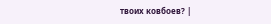твоих ковбоев? |